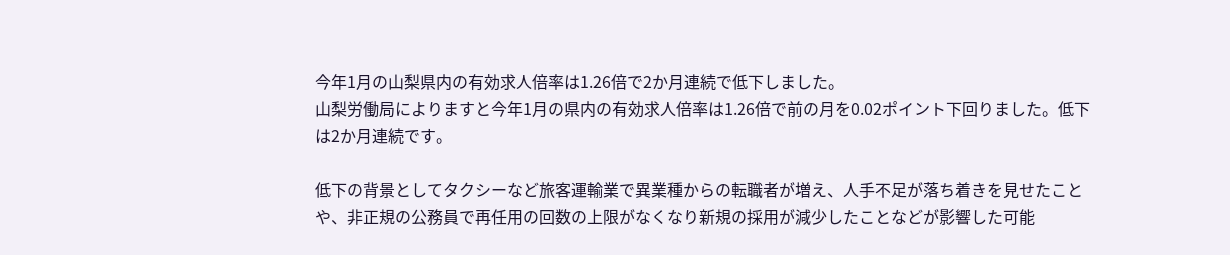今年1月の山梨県内の有効求人倍率は1.26倍で2か月連続で低下しました。
山梨労働局によりますと今年1月の県内の有効求人倍率は1.26倍で前の月を0.02ポイント下回りました。低下は2か月連続です。

低下の背景としてタクシーなど旅客運輸業で異業種からの転職者が増え、人手不足が落ち着きを見せたことや、非正規の公務員で再任用の回数の上限がなくなり新規の採用が減少したことなどが影響した可能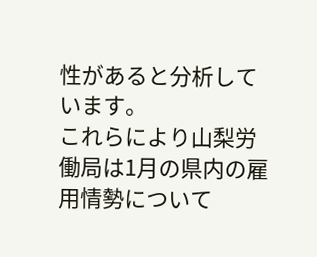性があると分析しています。
これらにより山梨労働局は1月の県内の雇用情勢について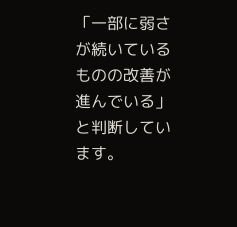「一部に弱さが続いているものの改善が進んでいる」と判断しています。